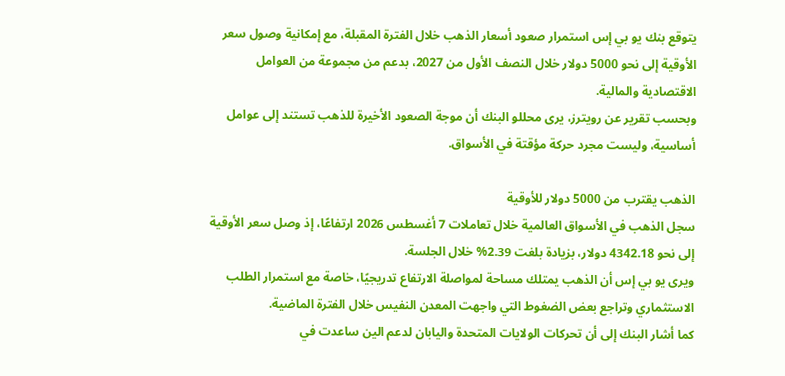يتوقع بنك يو بي إس استمرار صعود أسعار الذهب خلال الفترة المقبلة، مع إمكانية وصول سعر الأوقية إلى نحو 5000 دولار خلال النصف الأول من 2027، بدعم من مجموعة من العوامل الاقتصادية والمالية.
وبحسب تقرير عن رويترز، يرى محللو البنك أن موجة الصعود الأخيرة للذهب تستند إلى عوامل أساسية، وليست مجرد حركة مؤقتة في الأسواق.

الذهب يقترب من 5000 دولار للأوقية
سجل الذهب في الأسواق العالمية خلال تعاملات 7 أغسطس 2026 ارتفاعًا، إذ وصل سعر الأوقية إلى نحو 4342.18 دولار، بزيادة بلغت 2.39% خلال الجلسة.
ويرى يو بي إس أن الذهب يمتلك مساحة لمواصلة الارتفاع تدريجيًا، خاصة مع استمرار الطلب الاستثماري وتراجع بعض الضغوط التي واجهت المعدن النفيس خلال الفترة الماضية.
كما أشار البنك إلى أن تحركات الولايات المتحدة واليابان لدعم الين ساعدت في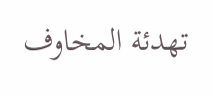تهدئة المخاوف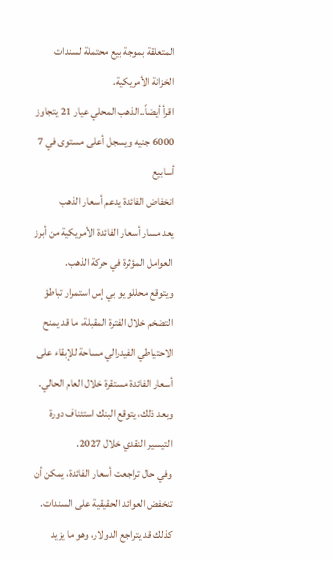المتعلقة بموجة بيع محتملة لسندات الخزانة الأمريكية.
اقرأ أيضاً..الذهب المحلي عيار 21 يتجاوز 6000 جنيه ويسجل أعلى مستوى في 7 أسابيع
انخفاض الفائدة يدعم أسعار الذهب
يعد مسار أسعار الفائدة الأمريكية من أبرز العوامل المؤثرة في حركة الذهب.
ويتوقع محللو يو بي إس استمرار تباطؤ التضخم خلال الفترة المقبلة، ما قد يمنح الاحتياطي الفيدرالي مساحة للإبقاء على أسعار الفائدة مستقرة خلال العام الحالي.
وبعد ذلك، يتوقع البنك استئناف دورة التيسير النقدي خلال 2027.
وفي حال تراجعت أسعار الفائدة، يمكن أن تنخفض العوائد الحقيقية على السندات. كذلك قد يتراجع الدولار، وهو ما يزيد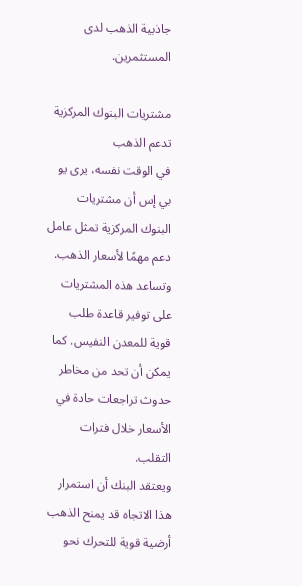جاذبية الذهب لدى المستثمرين.

مشتريات البنوك المركزية تدعم الذهب
في الوقت نفسه، يرى يو بي إس أن مشتريات البنوك المركزية تمثل عامل دعم مهمًا لأسعار الذهب.
وتساعد هذه المشتريات على توفير قاعدة طلب قوية للمعدن النفيس. كما يمكن أن تحد من مخاطر حدوث تراجعات حادة في الأسعار خلال فترات التقلب.
ويعتقد البنك أن استمرار هذا الاتجاه قد يمنح الذهب أرضية قوية للتحرك نحو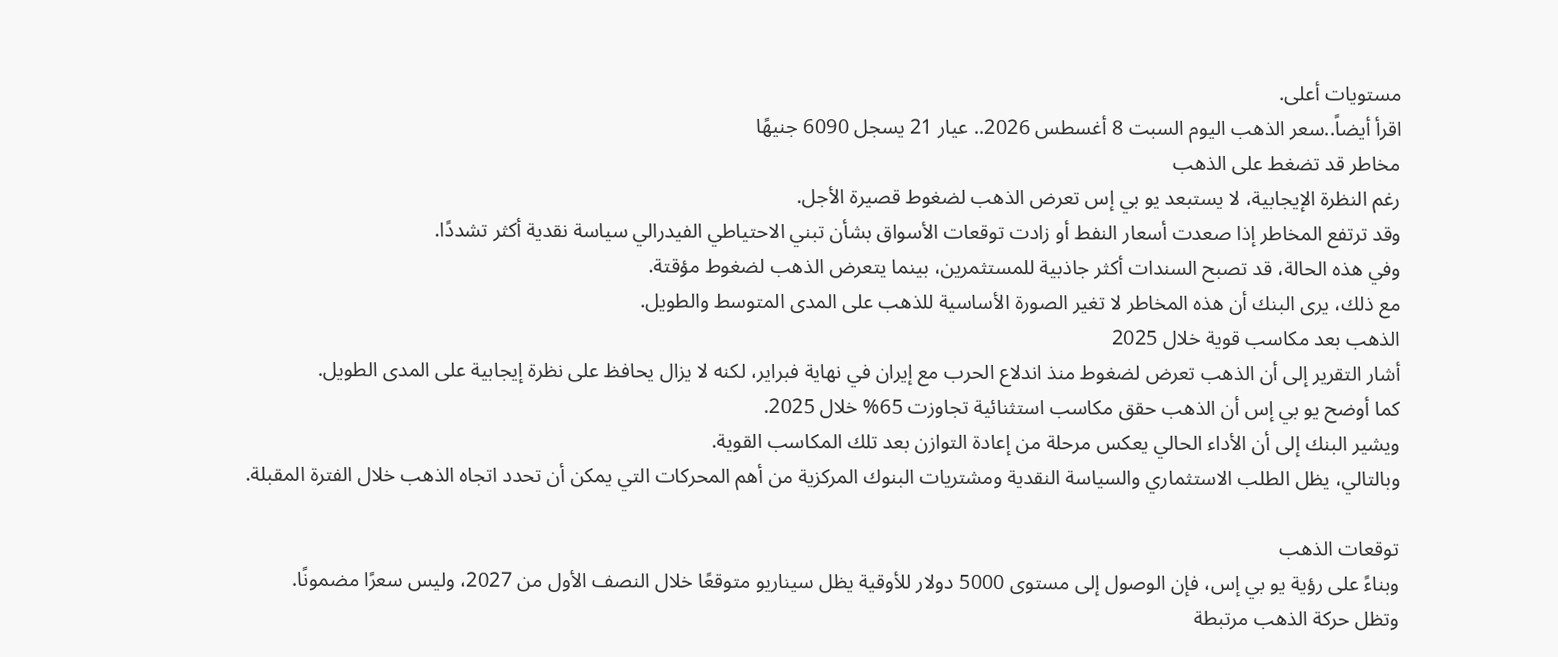مستويات أعلى.
اقرأ أيضاً..سعر الذهب اليوم السبت 8 أغسطس 2026.. عيار 21 يسجل 6090 جنيهًا
مخاطر قد تضغط على الذهب
رغم النظرة الإيجابية، لا يستبعد يو بي إس تعرض الذهب لضغوط قصيرة الأجل.
وقد ترتفع المخاطر إذا صعدت أسعار النفط أو زادت توقعات الأسواق بشأن تبني الاحتياطي الفيدرالي سياسة نقدية أكثر تشددًا.
وفي هذه الحالة، قد تصبح السندات أكثر جاذبية للمستثمرين، بينما يتعرض الذهب لضغوط مؤقتة.
مع ذلك، يرى البنك أن هذه المخاطر لا تغير الصورة الأساسية للذهب على المدى المتوسط والطويل.
الذهب بعد مكاسب قوية خلال 2025
أشار التقرير إلى أن الذهب تعرض لضغوط منذ اندلاع الحرب مع إيران في نهاية فبراير، لكنه لا يزال يحافظ على نظرة إيجابية على المدى الطويل.
كما أوضح يو بي إس أن الذهب حقق مكاسب استثنائية تجاوزت 65% خلال 2025.
ويشير البنك إلى أن الأداء الحالي يعكس مرحلة من إعادة التوازن بعد تلك المكاسب القوية.
وبالتالي، يظل الطلب الاستثماري والسياسة النقدية ومشتريات البنوك المركزية من أهم المحركات التي يمكن أن تحدد اتجاه الذهب خلال الفترة المقبلة.

توقعات الذهب
وبناءً على رؤية يو بي إس، فإن الوصول إلى مستوى 5000 دولار للأوقية يظل سيناريو متوقعًا خلال النصف الأول من 2027، وليس سعرًا مضمونًا.
وتظل حركة الذهب مرتبطة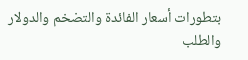بتطورات أسعار الفائدة والتضخم والدولار والطلب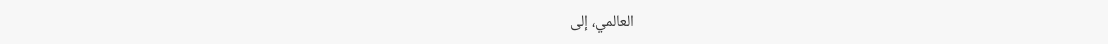العالمي، إلى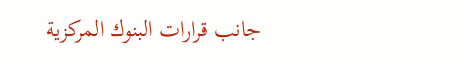جانب قرارات البنوك المركزية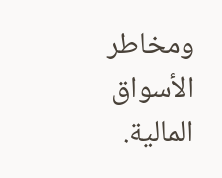ومخاطر الأسواق المالية.